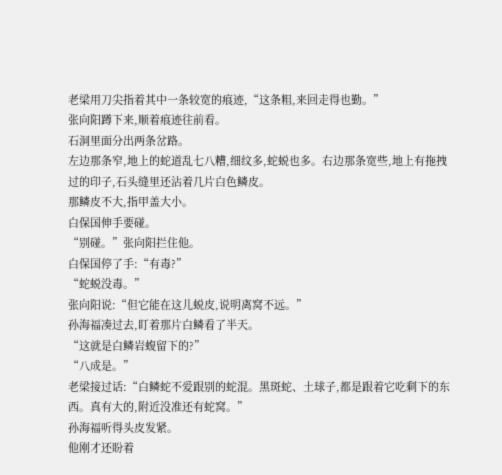老梁用刀尖指着其中一条较宽的痕迹,“这条粗,来回走得也勤。”
张向阳蹲下来,顺着痕迹往前看。
石洞里面分出两条岔路。
左边那条窄,地上的蛇道乱七八糟,细纹多,蛇蜕也多。右边那条宽些,地上有拖拽过的印子,石头缝里还沾着几片白色鳞皮。
那鳞皮不大,指甲盖大小。
白保国伸手要碰。
“别碰。”张向阳拦住他。
白保国停了手:“有毒?”
“蛇蜕没毒。”
张向阳说:“但它能在这儿蜕皮,说明离窝不远。”
孙海福凑过去,盯着那片白鳞看了半天。
“这就是白鳞岩蝮留下的?”
“八成是。”
老梁接过话:“白鳞蛇不爱跟别的蛇混。黑斑蛇、土球子,都是跟着它吃剩下的东西。真有大的,附近没准还有蛇窝。”
孙海福听得头皮发紧。
他刚才还盼着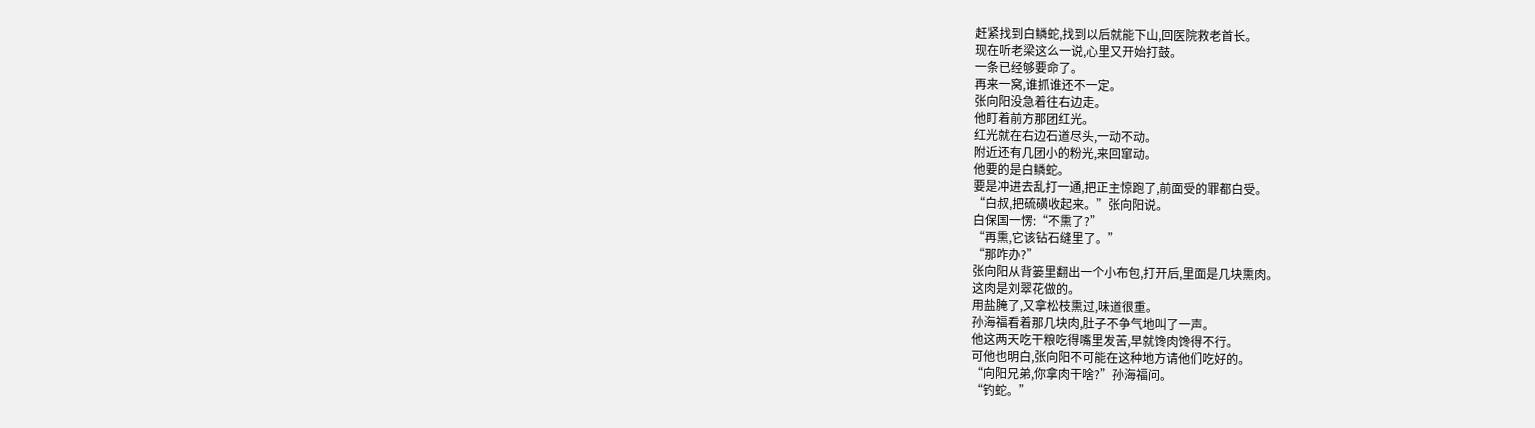赶紧找到白鳞蛇,找到以后就能下山,回医院救老首长。
现在听老梁这么一说,心里又开始打鼓。
一条已经够要命了。
再来一窝,谁抓谁还不一定。
张向阳没急着往右边走。
他盯着前方那团红光。
红光就在右边石道尽头,一动不动。
附近还有几团小的粉光,来回窜动。
他要的是白鳞蛇。
要是冲进去乱打一通,把正主惊跑了,前面受的罪都白受。
“白叔,把硫磺收起来。”张向阳说。
白保国一愣:“不熏了?”
“再熏,它该钻石缝里了。”
“那咋办?”
张向阳从背篓里翻出一个小布包,打开后,里面是几块熏肉。
这肉是刘翠花做的。
用盐腌了,又拿松枝熏过,味道很重。
孙海福看着那几块肉,肚子不争气地叫了一声。
他这两天吃干粮吃得嘴里发苦,早就馋肉馋得不行。
可他也明白,张向阳不可能在这种地方请他们吃好的。
“向阳兄弟,你拿肉干啥?”孙海福问。
“钓蛇。”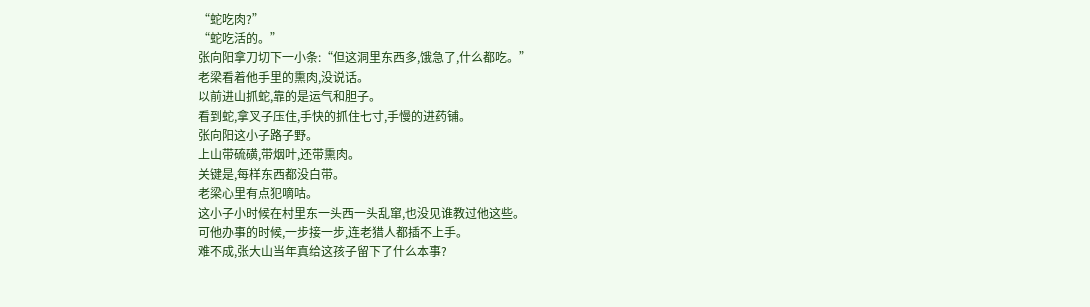“蛇吃肉?”
“蛇吃活的。”
张向阳拿刀切下一小条:“但这洞里东西多,饿急了,什么都吃。”
老梁看着他手里的熏肉,没说话。
以前进山抓蛇,靠的是运气和胆子。
看到蛇,拿叉子压住,手快的抓住七寸,手慢的进药铺。
张向阳这小子路子野。
上山带硫磺,带烟叶,还带熏肉。
关键是,每样东西都没白带。
老梁心里有点犯嘀咕。
这小子小时候在村里东一头西一头乱窜,也没见谁教过他这些。
可他办事的时候,一步接一步,连老猎人都插不上手。
难不成,张大山当年真给这孩子留下了什么本事?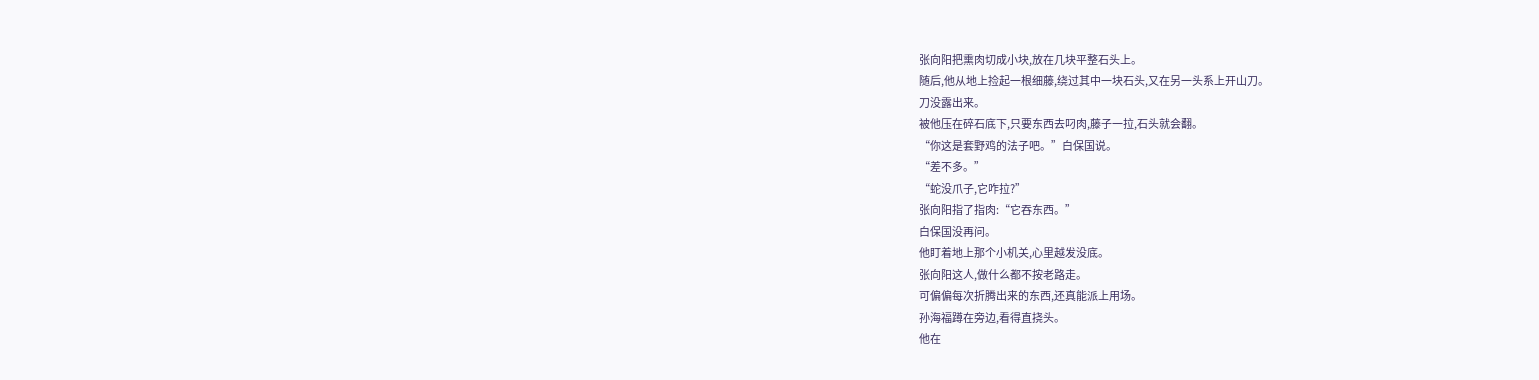张向阳把熏肉切成小块,放在几块平整石头上。
随后,他从地上捡起一根细藤,绕过其中一块石头,又在另一头系上开山刀。
刀没露出来。
被他压在碎石底下,只要东西去叼肉,藤子一拉,石头就会翻。
“你这是套野鸡的法子吧。”白保国说。
“差不多。”
“蛇没爪子,它咋拉?”
张向阳指了指肉:“它吞东西。”
白保国没再问。
他盯着地上那个小机关,心里越发没底。
张向阳这人,做什么都不按老路走。
可偏偏每次折腾出来的东西,还真能派上用场。
孙海福蹲在旁边,看得直挠头。
他在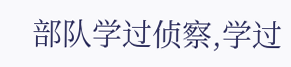部队学过侦察,学过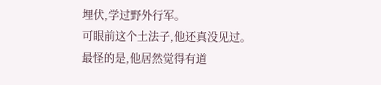埋伏,学过野外行军。
可眼前这个土法子,他还真没见过。
最怪的是,他居然觉得有道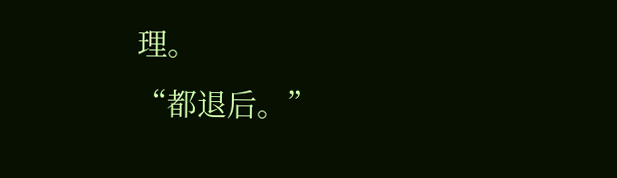理。
“都退后。”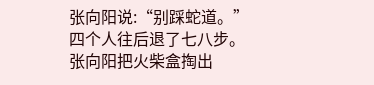张向阳说:“别踩蛇道。”
四个人往后退了七八步。
张向阳把火柴盒掏出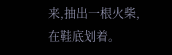来,抽出一根火柴,在鞋底划着。